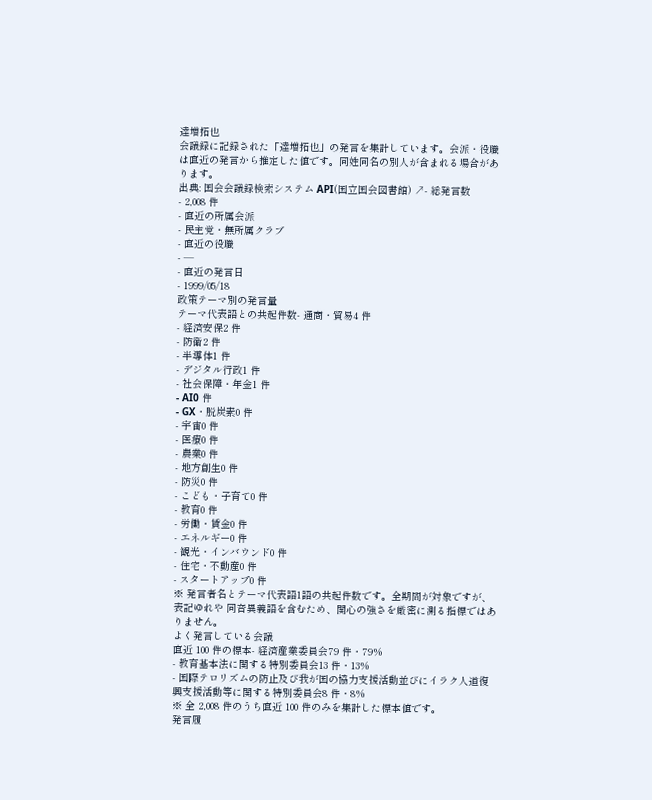達増拓也
会議録に記録された「達増拓也」の発言を集計しています。会派・役職は直近の発言から推定した値です。同姓同名の別人が含まれる場合があります。
出典: 国会会議録検索システム API(国立国会図書館) ↗- 総発言数
- 2,008 件
- 直近の所属会派
- 民主党・無所属クラブ
- 直近の役職
- —
- 直近の発言日
- 1999/05/18
政策テーマ別の発言量
テーマ代表語との共起件数- 通商・貿易4 件
- 経済安保2 件
- 防衛2 件
- 半導体1 件
- デジタル行政1 件
- 社会保障・年金1 件
- AI0 件
- GX・脱炭素0 件
- 宇宙0 件
- 医療0 件
- 農業0 件
- 地方創生0 件
- 防災0 件
- こども・子育て0 件
- 教育0 件
- 労働・賃金0 件
- エネルギー0 件
- 観光・インバウンド0 件
- 住宅・不動産0 件
- スタートアップ0 件
※ 発言者名とテーマ代表語1語の共起件数です。全期間が対象ですが、表記ゆれや 同音異義語を含むため、関心の強さを厳密に測る指標ではありません。
よく発言している会議
直近 100 件の標本- 経済産業委員会79 件・79%
- 教育基本法に関する特別委員会13 件・13%
- 国際テロリズムの防止及び我が国の協力支援活動並びにイラク人道復興支援活動等に関する特別委員会8 件・8%
※ 全 2,008 件のうち直近 100 件のみを集計した標本値です。
発言履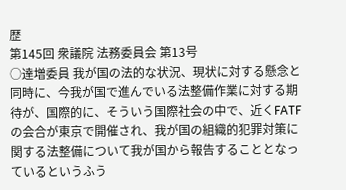歴
第145回 衆議院 法務委員会 第13号
○達増委員 我が国の法的な状況、現状に対する懸念と同時に、今我が国で進んでいる法整備作業に対する期待が、国際的に、そういう国際社会の中で、近くFATFの会合が東京で開催され、我が国の組織的犯罪対策に関する法整備について我が国から報告することとなっているというふう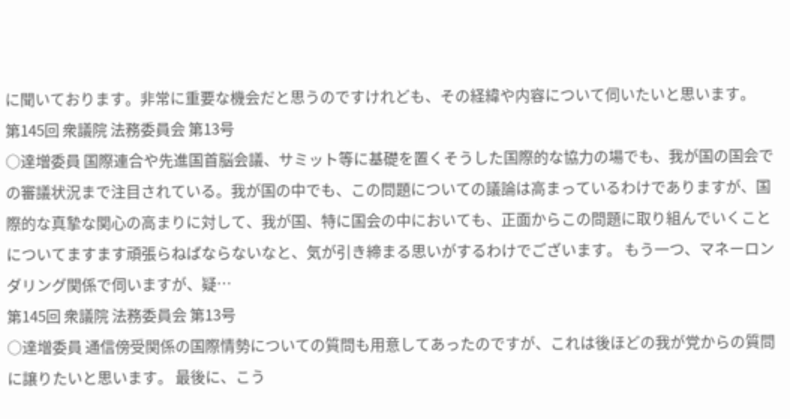に聞いております。非常に重要な機会だと思うのですけれども、その経緯や内容について伺いたいと思います。
第145回 衆議院 法務委員会 第13号
○達増委員 国際連合や先進国首脳会議、サミット等に基礎を置くそうした国際的な協力の場でも、我が国の国会での審議状況まで注目されている。我が国の中でも、この問題についての議論は高まっているわけでありますが、国際的な真摯な関心の高まりに対して、我が国、特に国会の中においても、正面からこの問題に取り組んでいくことについてますます頑張らねばならないなと、気が引き締まる思いがするわけでございます。 もう一つ、マネーロンダリング関係で伺いますが、疑…
第145回 衆議院 法務委員会 第13号
○達増委員 通信傍受関係の国際情勢についての質問も用意してあったのですが、これは後ほどの我が党からの質問に譲りたいと思います。 最後に、こう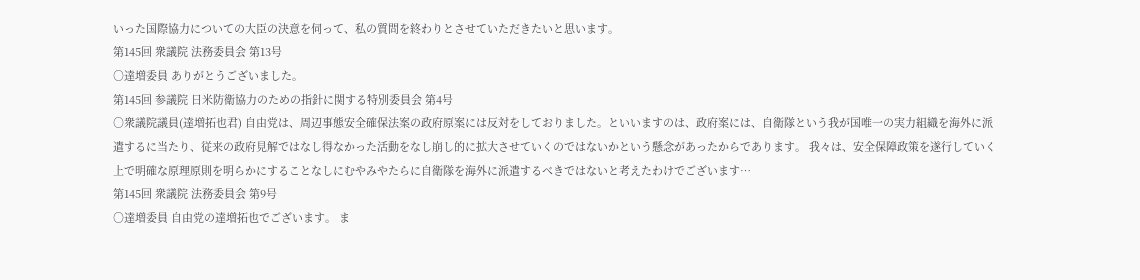いった国際協力についての大臣の決意を伺って、私の質問を終わりとさせていただきたいと思います。
第145回 衆議院 法務委員会 第13号
○達増委員 ありがとうございました。
第145回 参議院 日米防衛協力のための指針に関する特別委員会 第4号
○衆議院議員(達増拓也君) 自由党は、周辺事態安全確保法案の政府原案には反対をしておりました。といいますのは、政府案には、自衛隊という我が国唯一の実力組織を海外に派遣するに当たり、従来の政府見解ではなし得なかった活動をなし崩し的に拡大させていくのではないかという懸念があったからであります。 我々は、安全保障政策を遂行していく上で明確な原理原則を明らかにすることなしにむやみやたらに自衛隊を海外に派遣するべきではないと考えたわけでございます…
第145回 衆議院 法務委員会 第9号
○達増委員 自由党の達増拓也でございます。 ま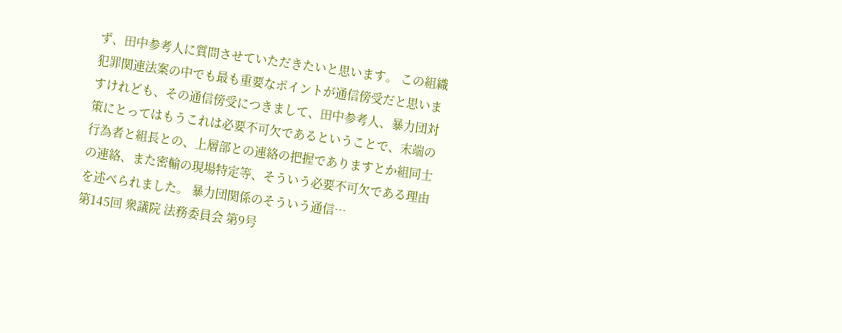ず、田中参考人に質問させていただきたいと思います。 この組織犯罪関連法案の中でも最も重要なポイントが通信傍受だと思いますけれども、その通信傍受につきまして、田中参考人、暴力団対策にとってはもうこれは必要不可欠であるということで、末端の行為者と組長との、上層部との連絡の把握でありますとか組同士の連絡、また密輸の現場特定等、そういう必要不可欠である理由を述べられました。 暴力団関係のそういう通信…
第145回 衆議院 法務委員会 第9号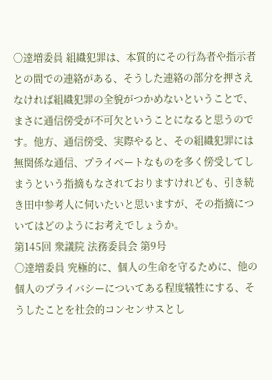○達増委員 組織犯罪は、本質的にその行為者や指示者との間での連絡がある、そうした連絡の部分を押さえなければ組織犯罪の全貌がつかめないということで、まさに通信傍受が不可欠ということになると思うのです。他方、通信傍受、実際やると、その組織犯罪には無関係な通信、プライベートなものを多く傍受してしまうという指摘もなされておりますけれども、引き続き田中参考人に伺いたいと思いますが、その指摘についてはどのようにお考えでしょうか。
第145回 衆議院 法務委員会 第9号
○達増委員 究極的に、個人の生命を守るために、他の個人のプライバシーについてある程度犠牲にする、そうしたことを社会的コンセンサスとし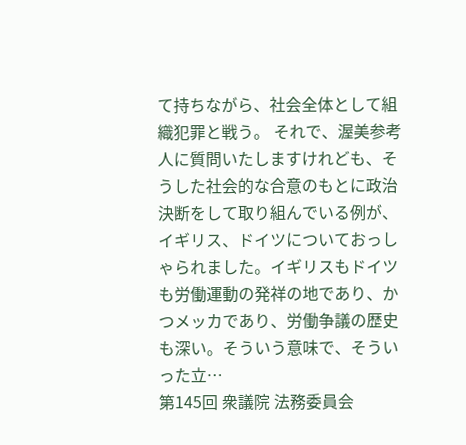て持ちながら、社会全体として組織犯罪と戦う。 それで、渥美参考人に質問いたしますけれども、そうした社会的な合意のもとに政治決断をして取り組んでいる例が、イギリス、ドイツについておっしゃられました。イギリスもドイツも労働運動の発祥の地であり、かつメッカであり、労働争議の歴史も深い。そういう意味で、そういった立…
第145回 衆議院 法務委員会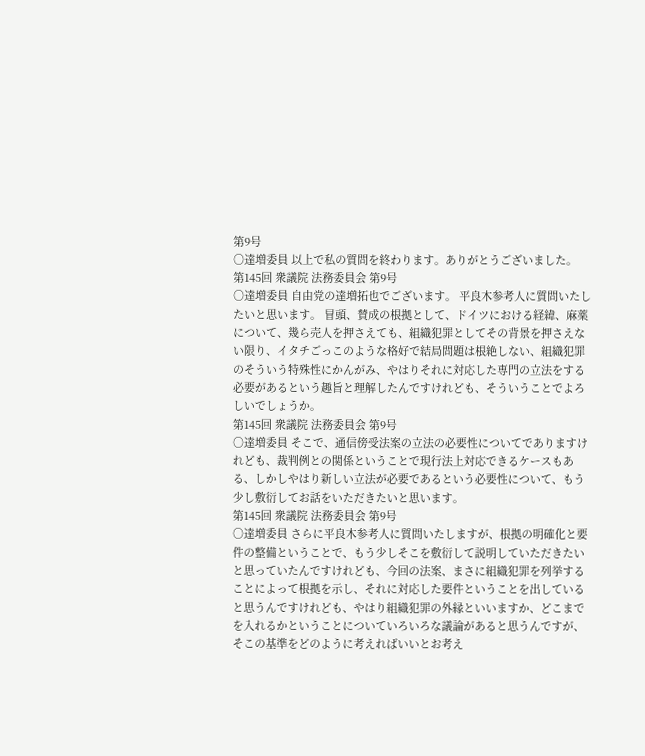第9号
○達増委員 以上で私の質問を終わります。ありがとうございました。
第145回 衆議院 法務委員会 第9号
○達増委員 自由党の達増拓也でございます。 平良木参考人に質問いたしたいと思います。 冒頭、賛成の根拠として、ドイツにおける経緯、麻薬について、幾ら売人を押さえても、組織犯罪としてその背景を押さえない限り、イタチごっこのような格好で結局問題は根絶しない、組織犯罪のそういう特殊性にかんがみ、やはりそれに対応した専門の立法をする必要があるという趣旨と理解したんですけれども、そういうことでよろしいでしょうか。
第145回 衆議院 法務委員会 第9号
○達増委員 そこで、通信傍受法案の立法の必要性についてでありますけれども、裁判例との関係ということで現行法上対応できるケースもある、しかしやはり新しい立法が必要であるという必要性について、もう少し敷衍してお話をいただきたいと思います。
第145回 衆議院 法務委員会 第9号
○達増委員 さらに平良木参考人に質問いたしますが、根拠の明確化と要件の整備ということで、もう少しそこを敷衍して説明していただきたいと思っていたんですけれども、今回の法案、まさに組織犯罪を列挙することによって根拠を示し、それに対応した要件ということを出していると思うんですけれども、やはり組織犯罪の外縁といいますか、どこまでを入れるかということについていろいろな議論があると思うんですが、そこの基準をどのように考えればいいとお考え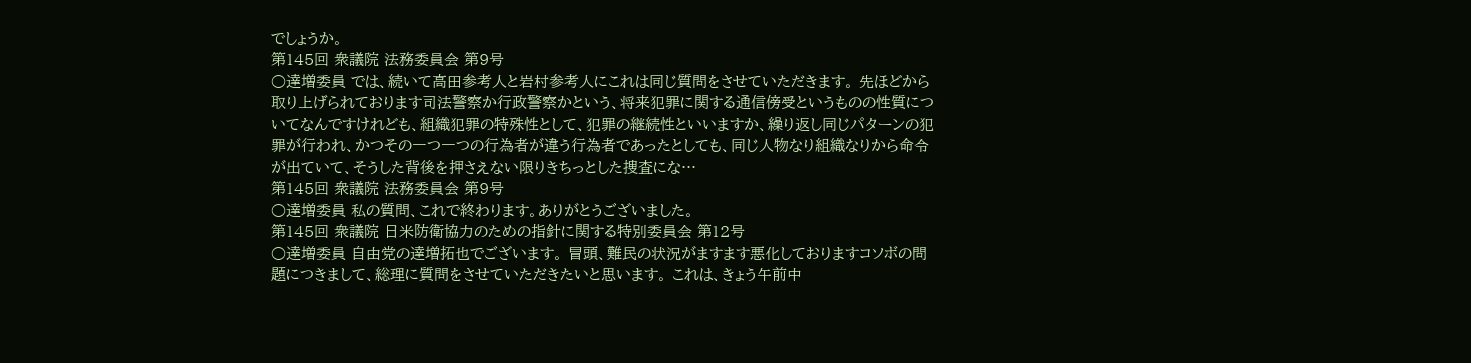でしょうか。
第145回 衆議院 法務委員会 第9号
○達増委員 では、続いて高田参考人と岩村参考人にこれは同じ質問をさせていただきます。 先ほどから取り上げられております司法警察か行政警察かという、将来犯罪に関する通信傍受というものの性質についてなんですけれども、組織犯罪の特殊性として、犯罪の継続性といいますか、繰り返し同じパターンの犯罪が行われ、かつその一つ一つの行為者が違う行為者であったとしても、同じ人物なり組織なりから命令が出ていて、そうした背後を押さえない限りきちっとした捜査にな…
第145回 衆議院 法務委員会 第9号
○達増委員 私の質問、これで終わります。ありがとうございました。
第145回 衆議院 日米防衛協力のための指針に関する特別委員会 第12号
○達増委員 自由党の達増拓也でございます。 冒頭、難民の状況がますます悪化しておりますコソボの問題につきまして、総理に質問をさせていただきたいと思います。 これは、きょう午前中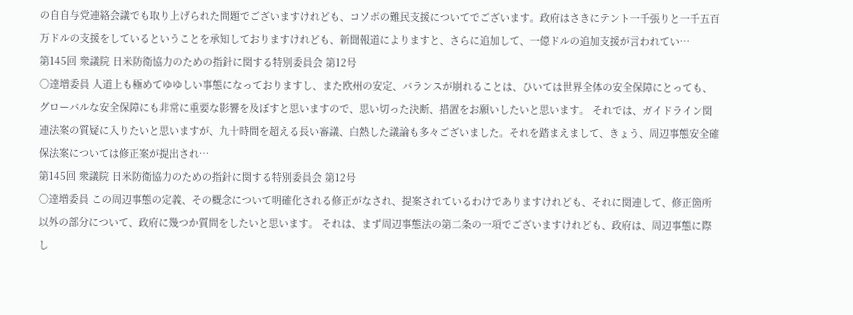の自自与党連絡会議でも取り上げられた問題でございますけれども、コソボの難民支援についてでございます。政府はさきにテント一千張りと一千五百万ドルの支援をしているということを承知しておりますけれども、新聞報道によりますと、さらに追加して、一億ドルの追加支援が言われてい…
第145回 衆議院 日米防衛協力のための指針に関する特別委員会 第12号
○達増委員 人道上も極めてゆゆしい事態になっておりますし、また欧州の安定、バランスが崩れることは、ひいては世界全体の安全保障にとっても、グローバルな安全保障にも非常に重要な影響を及ぼすと思いますので、思い切った決断、措置をお願いしたいと思います。 それでは、ガイドライン関連法案の質疑に入りたいと思いますが、九十時間を超える長い審議、白熱した議論も多々ございました。それを踏まえまして、きょう、周辺事態安全確保法案については修正案が提出され…
第145回 衆議院 日米防衛協力のための指針に関する特別委員会 第12号
○達増委員 この周辺事態の定義、その概念について明確化される修正がなされ、提案されているわけでありますけれども、それに関連して、修正箇所以外の部分について、政府に幾つか質問をしたいと思います。 それは、まず周辺事態法の第二条の一項でございますけれども、政府は、周辺事態に際し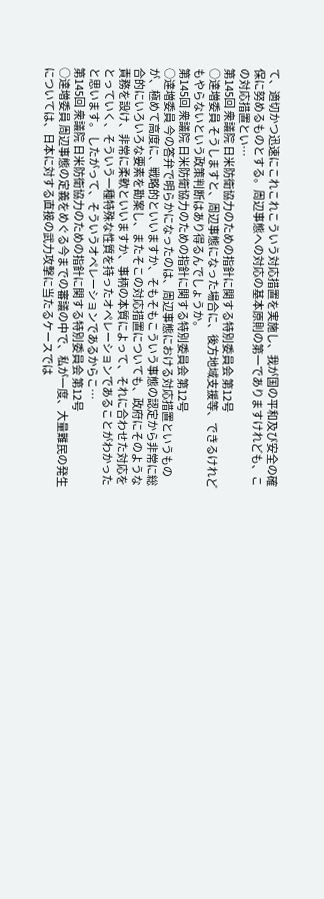て、適切かつ迅速にこれこれこういう対応措置を実施し、我が国の平和及び安全の確保に努めるものとする。周辺事態への対応の基本原則の第一でありますけれども、この対応措置とい…
第145回 衆議院 日米防衛協力のための指針に関する特別委員会 第12号
○達増委員 そうしますと、周辺事態になった場合に、後方地域支援等、できるけれどもやらないという政策判断はあり得るんでしょうか。
第145回 衆議院 日米防衛協力のための指針に関する特別委員会 第12号
○達増委員 今の答弁で明らかになったのは、周辺事態における対応措置というものが、極めて高度に、戦略的といいますか、そもそもこういう事態の認定から非常に総合的にいろいろな要素を勘案し、またそこの対応措置についても、政府にそのような責務を設け、非常に柔軟といいますか、事柄の本質によって、それに合わせた対応をとっていく、そういう一種特殊な性質を持ったオペレーションであることがわかったと思います。 したがって、そういうオペレーションであるからこ…
第145回 衆議院 日米防衛協力のための指針に関する特別委員会 第12号
○達増委員 周辺事態の定義をめぐる今までの審議の中で、私が一度、大量難民の発生については、日本に対する直接の武力攻撃に当たるケースでは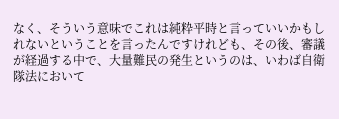なく、そういう意味でこれは純粋平時と言っていいかもしれないということを言ったんですけれども、その後、審議が経過する中で、大量難民の発生というのは、いわば自衛隊法において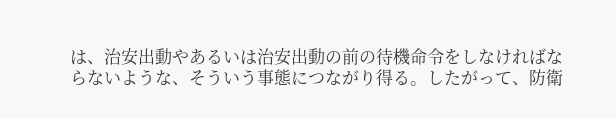は、治安出動やあるいは治安出動の前の待機命令をしなければならないような、そういう事態につながり得る。したがって、防衛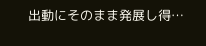出動にそのまま発展し得…